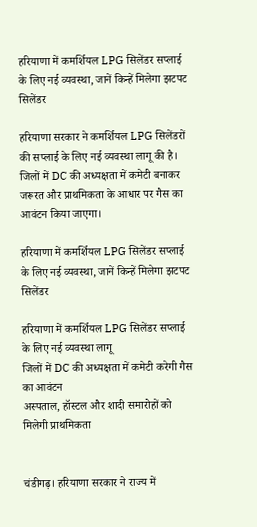हरियाणा में कमर्शियल LPG सिलेंडर सप्लाई के लिए नई व्यवस्था, जानें किन्‍हें मिलेगा झटपट सिलेंडर

हरियाणा सरकार ने कमर्शियल LPG सिलेंडरों की सप्लाई के लिए नई व्यवस्था लागू की है। जिलों में DC की अध्यक्षता में कमेटी बनाकर जरूरत और प्राथमिकता के आधार पर गैस का आवंटन किया जाएगा।

हरियाणा में कमर्शियल LPG सिलेंडर सप्लाई के लिए नई व्यवस्था, जानें किन्‍हें मिलेगा झटपट सिलेंडर

हरियाणा में कमर्शियल LPG सिलेंडर सप्लाई के लिए नई व्यवस्था लागू
जिलों में DC की अध्यक्षता में कमेटी करेगी गैस का आवंटन
अस्पताल, हॉस्टल और शादी समारोहों को मिलेगी प्राथमिकता


चंडीगढ़। हरियाणा सरकार ने राज्य में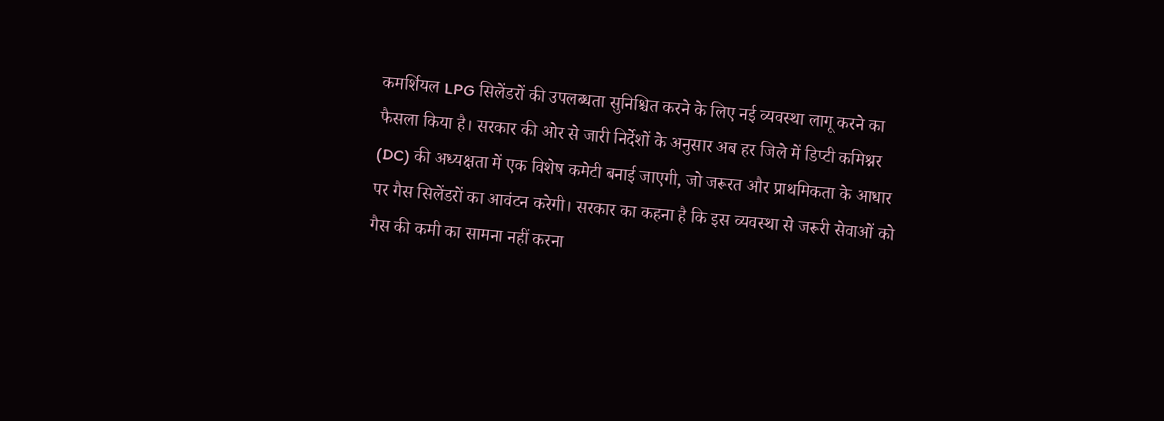कमर्शियल LPG सिलेंडरों की उपलब्धता सुनिश्चित करने के लिए नई व्यवस्था लागू करने का फैसला किया है। सरकार की ओर से जारी निर्देशों के अनुसार अब हर जिले में डिप्टी कमिश्नर (DC) की अध्यक्षता में एक विशेष कमेटी बनाई जाएगी, जो जरूरत और प्राथमिकता के आधार पर गैस सिलेंडरों का आवंटन करेगी। सरकार का कहना है कि इस व्यवस्था से जरूरी सेवाओं को गैस की कमी का सामना नहीं करना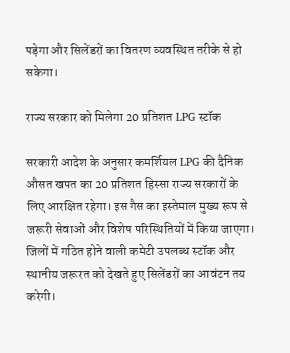पड़ेगा और सिलेंडरों का वितरण व्यवस्थित तरीके से हो सकेगा।

राज्य सरकार को मिलेगा 20 प्रतिशत LPG स्टॉक

सरकारी आदेश के अनुसार कमर्शियल LPG की दैनिक औसत खपत का 20 प्रतिशत हिस्सा राज्य सरकारों के लिए आरक्षित रहेगा। इस गैस का इस्तेमाल मुख्य रूप से जरूरी सेवाओं और विशेष परिस्थितियों में किया जाएगा। जिलों में गठित होने वाली कमेटी उपलब्ध स्टॉक और स्थानीय जरूरत को देखते हुए सिलेंडरों का आवंटन तय करेगी।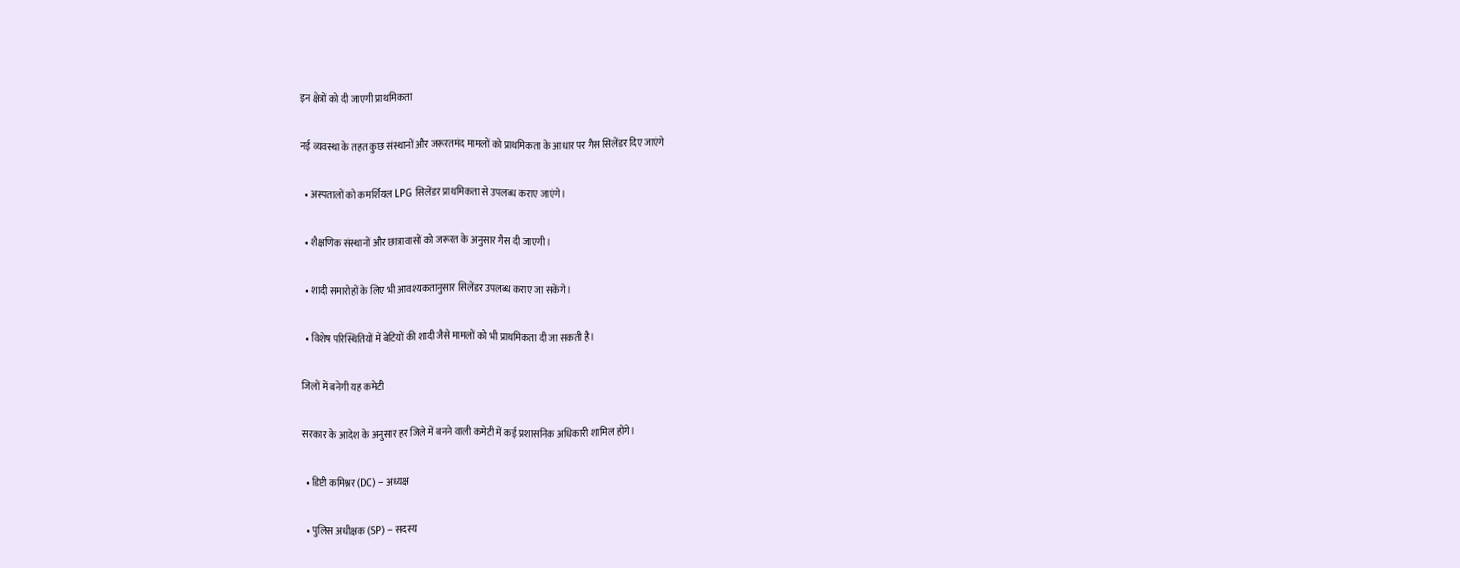इन क्षेत्रों को दी जाएगी प्राथमिकता

नई व्यवस्था के तहत कुछ संस्थानों और जरूरतमंद मामलों को प्राथमिकता के आधार पर गैस सिलेंडर दिए जाएंगे

  • अस्पतालों को कमर्शियल LPG सिलेंडर प्राथमिकता से उपलब्ध कराए जाएंगे।

  • शैक्षणिक संस्थानों और छात्रावासों को जरूरत के अनुसार गैस दी जाएगी।

  • शादी समारोहों के लिए भी आवश्यकतानुसार सिलेंडर उपलब्ध कराए जा सकेंगे।

  • विशेष परिस्थितियों में बेटियों की शादी जैसे मामलों को भी प्राथमिकता दी जा सकती है।

जिलों में बनेगी यह कमेटी

सरकार के आदेश के अनुसार हर जिले में बनने वाली कमेटी में कई प्रशासनिक अधिकारी शामिल होंगे।

  • डिप्टी कमिश्नर (DC) – अध्यक्ष

  • पुलिस अधीक्षक (SP) – सदस्य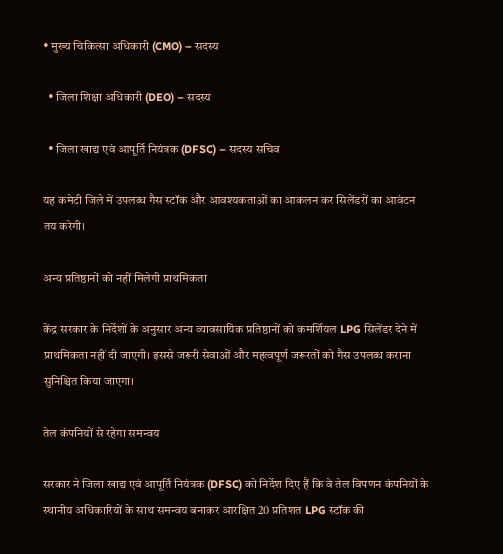• मुख्य चिकित्सा अधिकारी (CMO) – सदस्य

  • जिला शिक्षा अधिकारी (DEO) – सदस्य

  • जिला खाद्य एवं आपूर्ति नियंत्रक (DFSC) – सदस्य सचिव

यह कमेटी जिले में उपलब्ध गैस स्टॉक और आवश्यकताओं का आकलन कर सिलेंडरों का आवंटन तय करेगी।

अन्य प्रतिष्ठानों को नहीं मिलेगी प्राथमिकता

केंद्र सरकार के निर्देशों के अनुसार अन्य व्यावसायिक प्रतिष्ठानों को कमर्शियल LPG सिलेंडर देने में प्राथमिकता नहीं दी जाएगी। इससे जरूरी सेवाओं और महत्वपूर्ण जरूरतों को गैस उपलब्ध कराना सुनिश्चित किया जाएगा।

तेल कंपनियों से रहेगा समन्वय

सरकार ने जिला खाद्य एवं आपूर्ति नियंत्रक (DFSC) को निर्देश दिए हैं कि वे तेल विपणन कंपनियों के स्थानीय अधिकारियों के साथ समन्वय बनाकर आरक्षित 20 प्रतिशत LPG स्टॉक की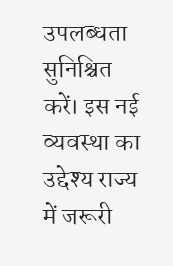उपलब्धता सुनिश्चित करें। इस नई व्यवस्था का उद्देश्य राज्य में जरूरी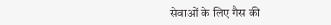सेवाओं के लिए गैस की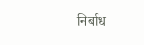निर्बाध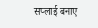सप्लाई बनाए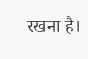रखना है।